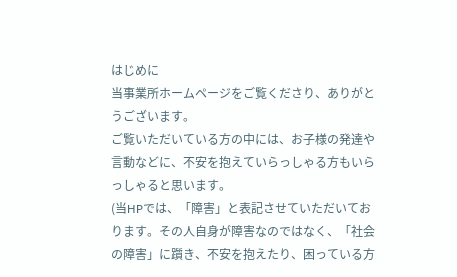はじめに
当事業所ホームページをご覧くださり、ありがとうございます。
ご覧いただいている方の中には、お子様の発達や言動などに、不安を抱えていらっしゃる方もいらっしゃると思います。
(当HPでは、「障害」と表記させていただいております。その人自身が障害なのではなく、「社会の障害」に躓き、不安を抱えたり、困っている方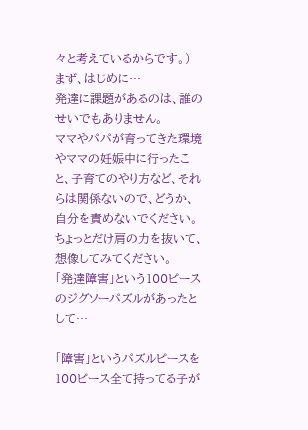々と考えているからです。)
まず、はじめに…
発達に課題があるのは、誰のせいでもありません。
ママやパパが育ってきた環境やママの妊娠中に行ったこと、子育てのやり方など、それらは関係ないので、どうか、自分を責めないでください。
ちょっとだけ肩の力を抜いて、想像してみてください。
「発達障害」という100ピースのジグソーパズルがあったとして…

「障害」というパズルピースを100ピース全て持ってる子が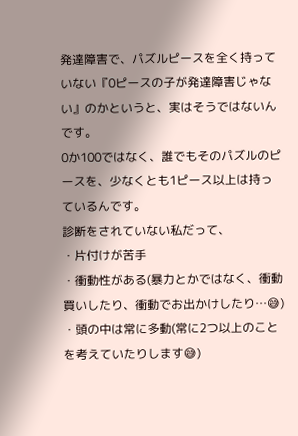発達障害で、パズルピースを全く持っていない『0ピースの子が発達障害じゃない』のかというと、実はそうではないんです。
0か100ではなく、誰でもそのパズルのピースを、少なくとも1ピース以上は持っているんです。
診断をされていない私だって、
・片付けが苦手
・衝動性がある(暴力とかではなく、衝動買いしたり、衝動でお出かけしたり…😅)
・頭の中は常に多動(常に2つ以上のことを考えていたりします😅)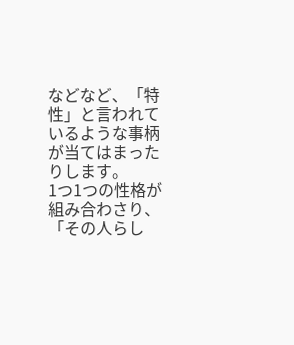などなど、「特性」と言われているような事柄が当てはまったりします。
1つ1つの性格が組み合わさり、「その人らし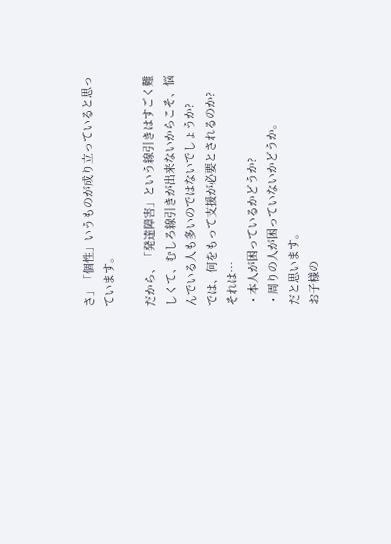さ」「個性」いうものが成り立っていると思っています。

だから、「発達障害」という線引きはすごく難しくて、むしろ線引きが出来ないからこそ、悩んでいる人も多いのではないでしょうか?
では、何をもって支援が必要とされるのか?
それは…
・本人が困っているかどうか?
・周りの人が困っていないかどうか。
だと思います。
お子様の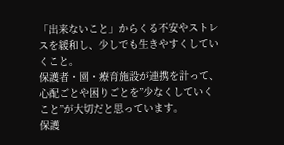「出来ないこと」からくる不安やストレスを緩和し、少しでも生きやすくしていくこと。
保護者・園・療育施設が連携を計って、心配ごとや困りごとを”少なくしていくこと”が大切だと思っています。
保護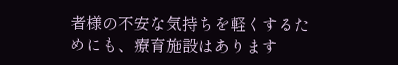者様の不安な気持ちを軽くするためにも、療育施設はあります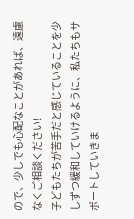ので、少しでも心配なことがあれば、遠慮なくご相談ください!
子どもたちが苦手だと感じていることを少しずつ緩和していけるように、私たちもサポートしていきま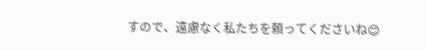すので、遠慮なく私たちを頼ってくださいね😊